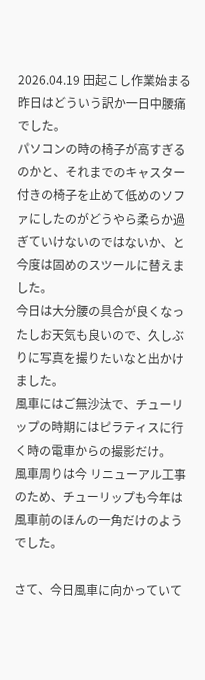2026.04.19 田起こし作業始まる
昨日はどういう訳か一日中腰痛でした。
パソコンの時の椅子が高すぎるのかと、それまでのキャスター付きの椅子を止めて低めのソファにしたのがどうやら柔らか過ぎていけないのではないか、と今度は固めのスツールに替えました。
今日は大分腰の具合が良くなったしお天気も良いので、久しぶりに写真を撮りたいなと出かけました。
風車にはご無沙汰で、チューリップの時期にはピラティスに行く時の電車からの撮影だけ。
風車周りは今 リニューアル工事のため、チューリップも今年は風車前のほんの一角だけのようでした。

さて、今日風車に向かっていて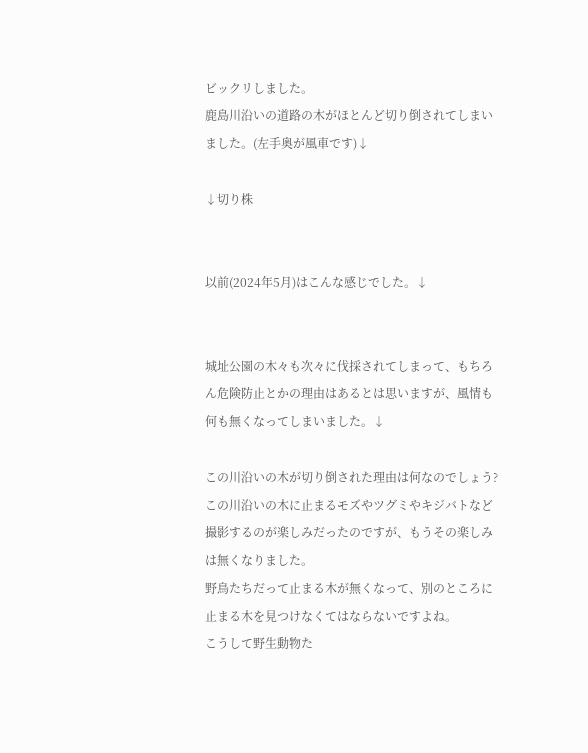ビックリしました。
鹿島川沿いの道路の木がほとんど切り倒されてしまいました。(左手奥が風車です)↓

↓切り株


以前(2024年5月)はこんな感じでした。↓


城址公園の木々も次々に伐採されてしまって、もちろん危険防止とかの理由はあるとは思いますが、風情も何も無くなってしまいました。↓

この川沿いの木が切り倒された理由は何なのでしょう?
この川沿いの木に止まるモズやツグミやキジバトなど撮影するのが楽しみだったのですが、もうその楽しみは無くなりました。
野鳥たちだって止まる木が無くなって、別のところに止まる木を見つけなくてはならないですよね。
こうして野生動物た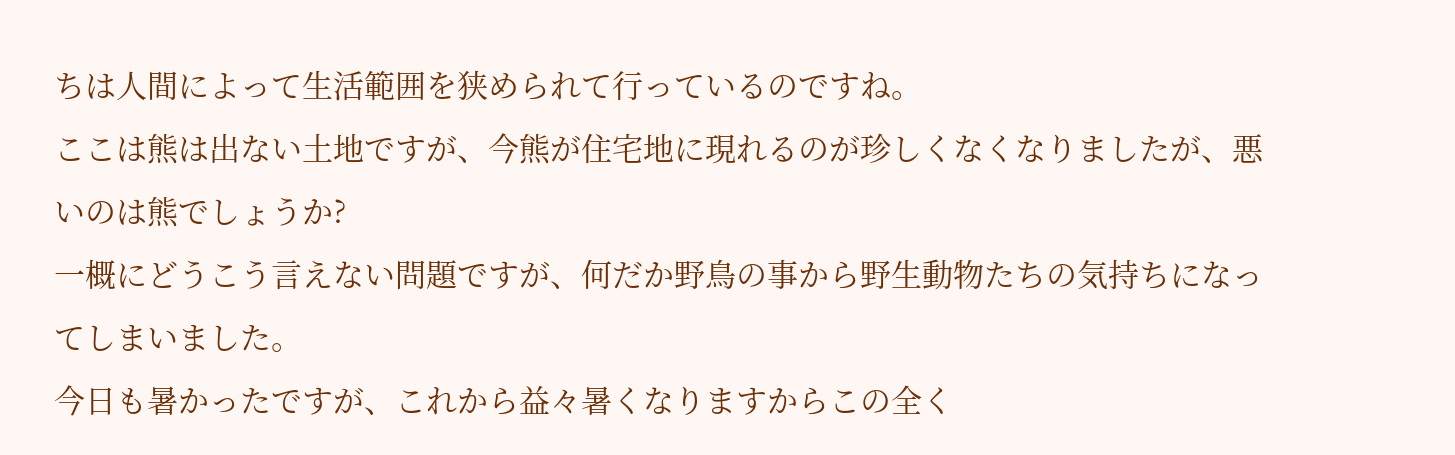ちは人間によって生活範囲を狭められて行っているのですね。
ここは熊は出ない土地ですが、今熊が住宅地に現れるのが珍しくなくなりましたが、悪いのは熊でしょうか?
一概にどうこう言えない問題ですが、何だか野鳥の事から野生動物たちの気持ちになってしまいました。
今日も暑かったですが、これから益々暑くなりますからこの全く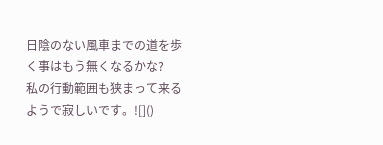日陰のない風車までの道を歩く事はもう無くなるかな?
私の行動範囲も狭まって来るようで寂しいです。![]()